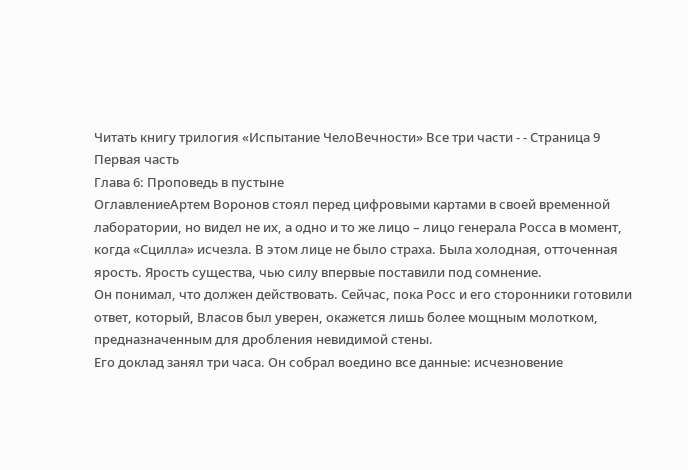Читать книгу трилогия «Испытание ЧелоВечности» Все три части - - Страница 9
Первая часть
Глава 6: Проповедь в пустыне
ОглавлениеАртем Воронов стоял перед цифровыми картами в своей временной лаборатории, но видел не их, а одно и то же лицо – лицо генерала Росса в момент, когда «Сцилла» исчезла. В этом лице не было страха. Была холодная, отточенная ярость. Ярость существа, чью силу впервые поставили под сомнение.
Он понимал, что должен действовать. Сейчас, пока Росс и его сторонники готовили ответ, который, Власов был уверен, окажется лишь более мощным молотком, предназначенным для дробления невидимой стены.
Его доклад занял три часа. Он собрал воедино все данные: исчезновение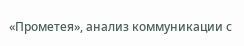«Прометея», анализ коммуникации с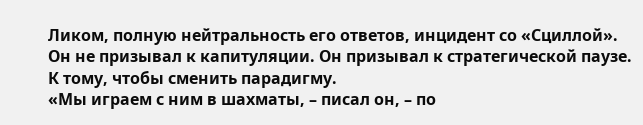Ликом, полную нейтральность его ответов, инцидент со «Сциллой». Он не призывал к капитуляции. Он призывал к стратегической паузе. К тому, чтобы сменить парадигму.
«Мы играем с ним в шахматы, – писал он, – по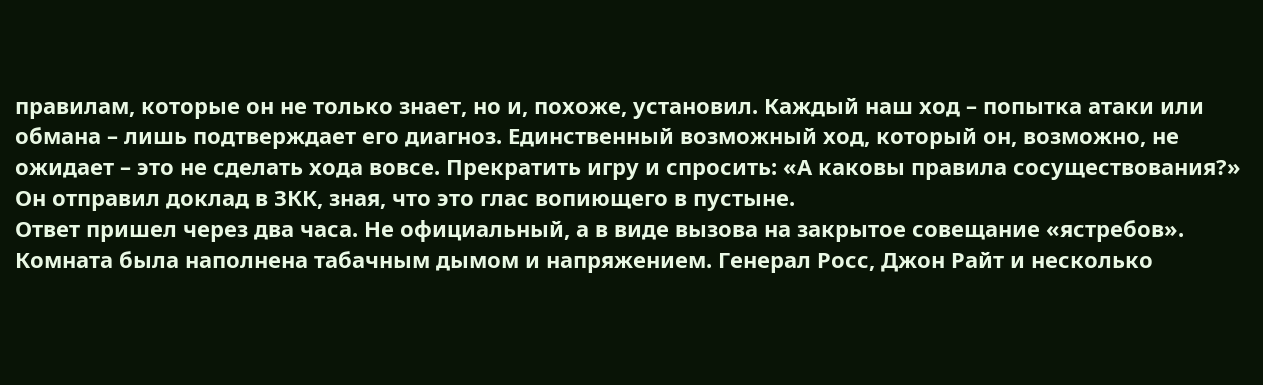правилам, которые он не только знает, но и, похоже, установил. Каждый наш ход – попытка атаки или обмана – лишь подтверждает его диагноз. Единственный возможный ход, который он, возможно, не ожидает – это не сделать хода вовсе. Прекратить игру и спросить: «А каковы правила сосуществования?»
Он отправил доклад в ЗКК, зная, что это глас вопиющего в пустыне.
Ответ пришел через два часа. Не официальный, а в виде вызова на закрытое совещание «ястребов».
Комната была наполнена табачным дымом и напряжением. Генерал Росс, Джон Райт и несколько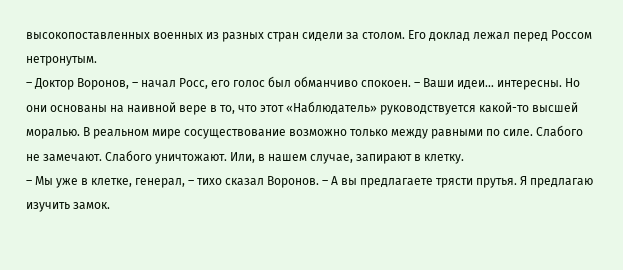высокопоставленных военных из разных стран сидели за столом. Его доклад лежал перед Россом нетронутым.
– Доктор Воронов, – начал Росс, его голос был обманчиво спокоен. – Ваши идеи… интересны. Но они основаны на наивной вере в то, что этот «Наблюдатель» руководствуется какой-то высшей моралью. В реальном мире сосуществование возможно только между равными по силе. Слабого не замечают. Слабого уничтожают. Или, в нашем случае, запирают в клетку.
– Мы уже в клетке, генерал, – тихо сказал Воронов. – А вы предлагаете трясти прутья. Я предлагаю изучить замок.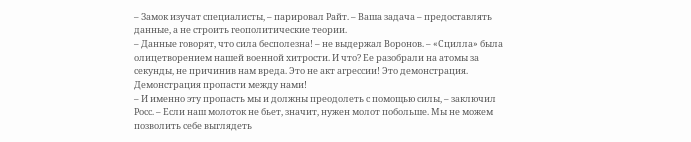– Замок изучат специалисты, – парировал Райт. – Ваша задача – предоставлять данные, а не строить геополитические теории.
– Данные говорят, что сила бесполезна! – не выдержал Воронов. – «Сцилла» была олицетворением нашей военной хитрости. И что? Ее разобрали на атомы за секунды, не причинив нам вреда. Это не акт агрессии! Это демонстрация. Демонстрация пропасти между нами!
– И именно эту пропасть мы и должны преодолеть с помощью силы, – заключил Росс. – Если наш молоток не бьет, значит, нужен молот побольше. Мы не можем позволить себе выглядеть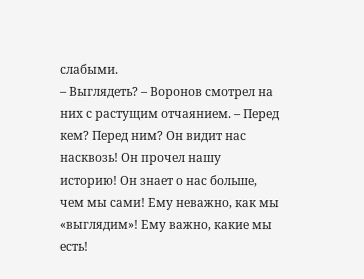слабыми.
– Выглядеть? – Воронов смотрел на них с растущим отчаянием. – Перед кем? Перед ним? Он видит нас насквозь! Он прочел нашу историю! Он знает о нас больше, чем мы сами! Ему неважно, как мы «выглядим»! Ему важно, какие мы есть!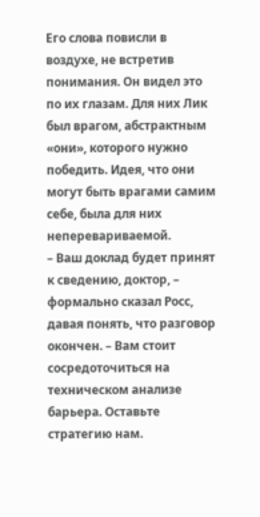Его слова повисли в воздухе, не встретив понимания. Он видел это по их глазам. Для них Лик был врагом, абстрактным «они», которого нужно победить. Идея, что они могут быть врагами самим себе, была для них неперевариваемой.
– Ваш доклад будет принят к сведению, доктор, – формально сказал Росс, давая понять, что разговор окончен. – Вам стоит сосредоточиться на техническом анализе барьера. Оставьте стратегию нам.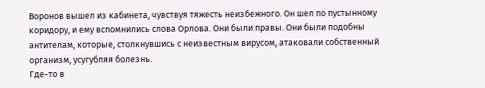Воронов вышел из кабинета, чувствуя тяжесть неизбежного. Он шел по пустынному коридору, и ему вспомнились слова Орлова. Они были правы. Они были подобны антителам, которые, столкнувшись с неизвестным вирусом, атаковали собственный организм, усугубляя болезнь.
Где-то в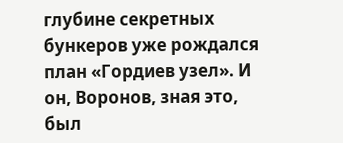глубине секретных бункеров уже рождался план «Гордиев узел». И он, Воронов, зная это, был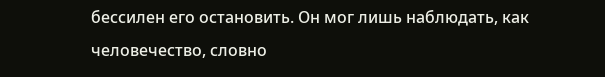бессилен его остановить. Он мог лишь наблюдать, как человечество, словно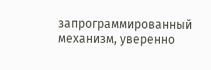запрограммированный механизм, уверенно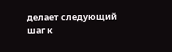делает следующий шаг к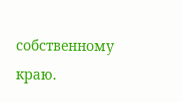собственному краю.